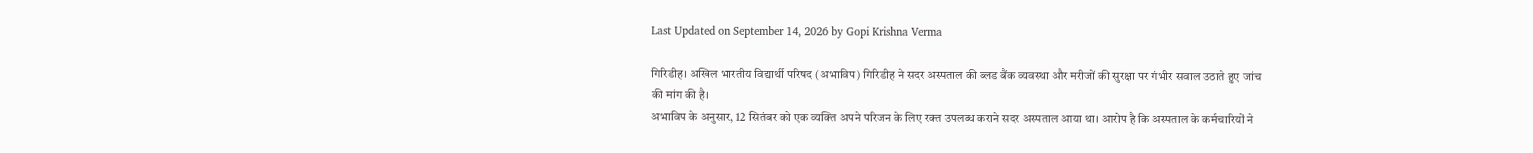Last Updated on September 14, 2026 by Gopi Krishna Verma

गिरिडीह। अखिल भारतीय विद्यार्थी परिषद (अभाविप) गिरिडीह ने सदर अस्पताल की ब्लड बैंक व्यवस्था और मरीजों की सुरक्षा पर गंभीर सवाल उठाते हुए जांच की मांग की है।
अभाविप के अनुसार, 12 सितंबर को एक व्यक्ति अपने परिजन के लिए रक्त उपलब्ध कराने सदर अस्पताल आया था। आरोप है कि अस्पताल के कर्मचारियों ने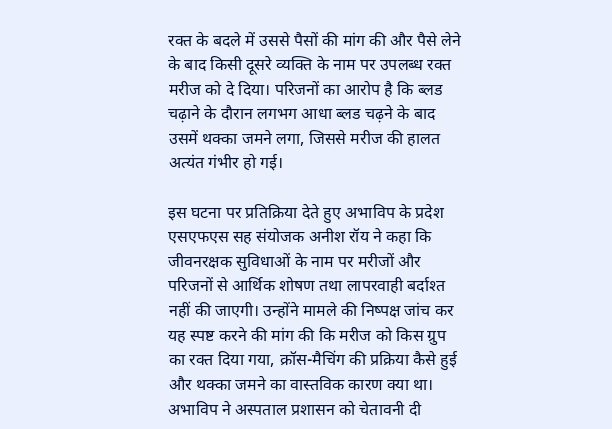रक्त के बदले में उससे पैसों की मांग की और पैसे लेने के बाद किसी दूसरे व्यक्ति के नाम पर उपलब्ध रक्त मरीज को दे दिया। परिजनों का आरोप है कि ब्लड चढ़ाने के दौरान लगभग आधा ब्लड चढ़ने के बाद उसमें थक्का जमने लगा, जिससे मरीज की हालत अत्यंत गंभीर हो गई।

इस घटना पर प्रतिक्रिया देते हुए अभाविप के प्रदेश एसएफएस सह संयोजक अनीश रॉय ने कहा कि जीवनरक्षक सुविधाओं के नाम पर मरीजों और परिजनों से आर्थिक शोषण तथा लापरवाही बर्दाश्त नहीं की जाएगी। उन्होंने मामले की निष्पक्ष जांच कर यह स्पष्ट करने की मांग की कि मरीज को किस ग्रुप का रक्त दिया गया, क्रॉस-मैचिंग की प्रक्रिया कैसे हुई और थक्का जमने का वास्तविक कारण क्या था।
अभाविप ने अस्पताल प्रशासन को चेतावनी दी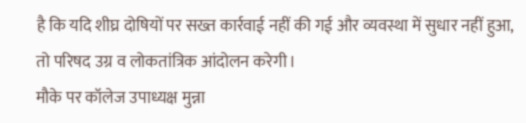है कि यदि शीघ्र दोषियों पर सख्त कार्रवाई नहीं की गई और व्यवस्था में सुधार नहीं हुआ, तो परिषद उग्र व लोकतांत्रिक आंदोलन करेगी।
मौके पर कॉलेज उपाध्यक्ष मुन्ना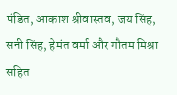पंडित, आकाश श्रीवास्तव, जय सिंह, सनी सिंह, हेमंत वर्मा और गौतम मिश्रा सहित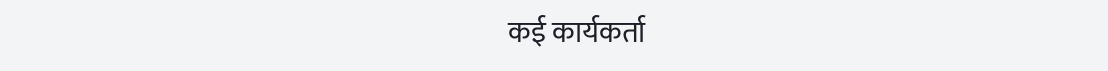कई कार्यकर्ता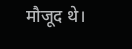मौजूद थे।